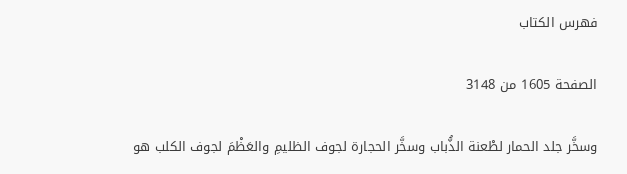فهرس الكتاب

الصفحة 1605 من 3148

وسخَّر جلد الحمار لطْعنة الذُّباب وسخَّر الحجارة لجوف الظليمِ والعَظْمَ لجوف الكلب هو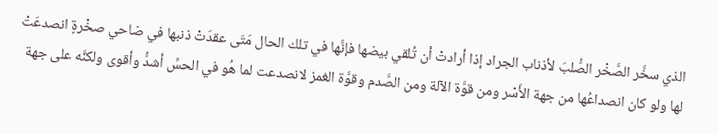الذي سخَّر الصَّخْر الصُّلبَ لأذناب الجراد إذا أرادتْ أن تُلقي بيضها فإنَّها في تلك الحال مَتَى عقدَتْ ذنبها في ضاحي صخْرةٍ انصدعَتْ لها ولو كان انصداعُها من جهة الأَسْر ومن قوَّة الآلة ومن الصَّدم وقوَّة الغمز لانصدعت لما هُو في الحسِّ أشدُّ وأقوى ولكنَّه على جهة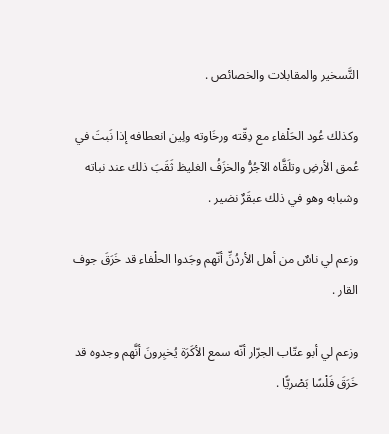التَّسخير والمقابلات والخصائص .

وكذلك عُود الحَلْفاء مع دِقّته ورخَاوته ولِين انعطافه إذا نَبتَ في عُمق الأرضِ وتلَقَّاه الآجُرُّ والخزَفُ الغليظ ثَقَبَ ذلك عند نباته وشبابه وهو في ذلك عبقَرٌ نضير .

وزعم لي ناسٌ من أهل الأردُنِّ أنّهم وجَدوا الحلْفاء قد خَرَقَ جوف القار .

وزعم لي أبو عتّاب الجرّار أنّه سمع الأكَرَة يُخبِرونَ أنَّهم وجدوه قد خَرَقَ فَلْسًا بَصْريًّا .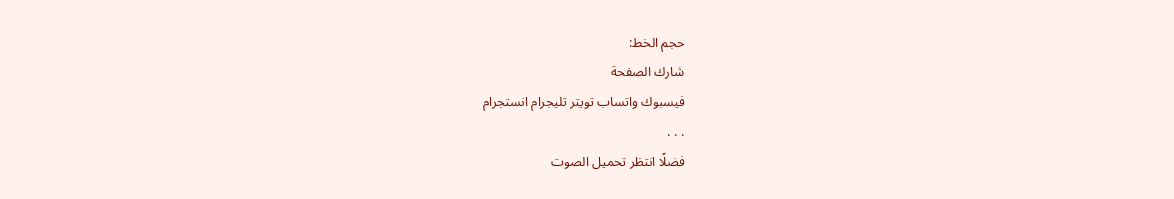حجم الخط:
شارك الصفحة
فيسبوك واتساب تويتر تليجرام انستجرام
. . .
فضلًا انتظر تحميل الصوت